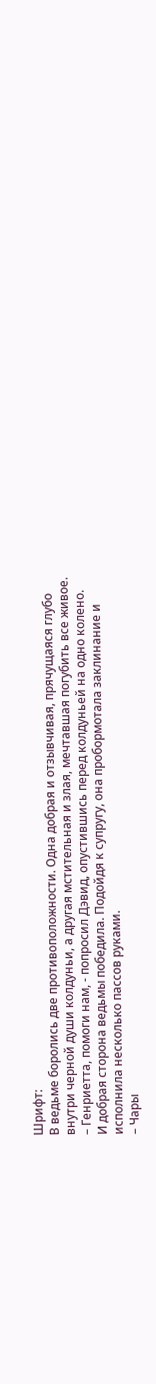Шрифт:
В ведьме боролись две противоположности. Одна добрая и отзывчивая, прячущаяся глубо внутри черной души колдуньи, а другая мстительная и злая, мечтавшая погубить все живое.
– Генриетта, помоги нам, - попросил Дэвид, опустившись перед колдуньей на одно колено.
И добрая сторона ведьмы победила. Подойдя к супругу, она пробормотала заклинание и исполнила несколько пассов руками.
– Чары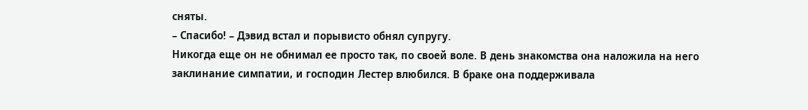сняты.
– Спасибо! – Дэвид встал и порывисто обнял супругу.
Никогда еще он не обнимал ее просто так, по своей воле. В день знакомства она наложила на него заклинание симпатии, и господин Лестер влюбился. В браке она поддерживала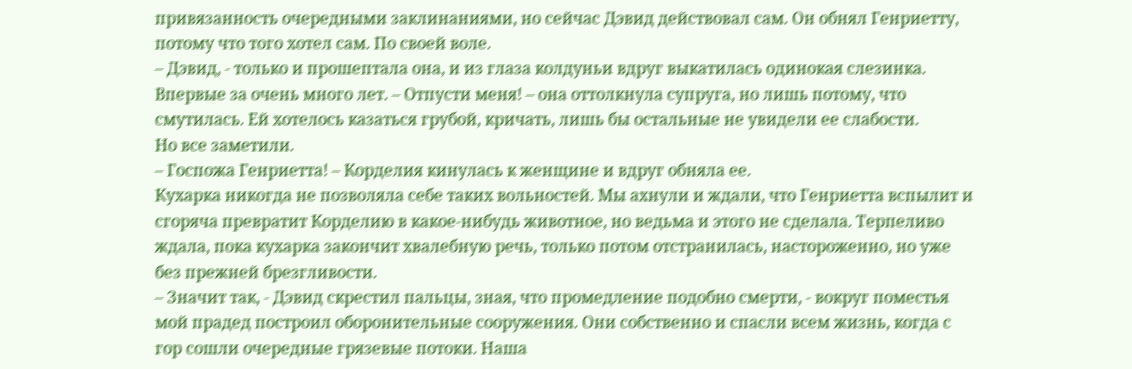привязанность очередными заклинаниями, но сейчас Дэвид действовал сам. Он обнял Генриетту, потому что того хотел сам. По своей воле.
– Дэвид, - только и прошептала она, и из глаза колдуньи вдруг выкатилась одинокая слезинка. Впервые за очень много лет. – Отпусти меня! – она оттолкнула супруга, но лишь потому, что смутилась. Ей хотелось казаться грубой, кричать, лишь бы остальные не увидели ее слабости.
Но все заметили.
– Госпожа Генриетта! – Корделия кинулась к женщине и вдруг обняла ее.
Кухарка никогда не позволяла себе таких вольностей. Мы ахнули и ждали, что Генриетта вспылит и сгоряча превратит Корделию в какое-нибудь животное, но ведьма и этого не сделала. Терпеливо ждала, пока кухарка закончит хвалебную речь, только потом отстранилась, настороженно, но уже без прежней брезгливости.
– Значит так, - Дэвид скрестил пальцы, зная, что промедление подобно смерти, - вокруг поместья мой прадед построил оборонительные сооружения. Они собственно и спасли всем жизнь, когда с гор сошли очередные грязевые потоки. Наша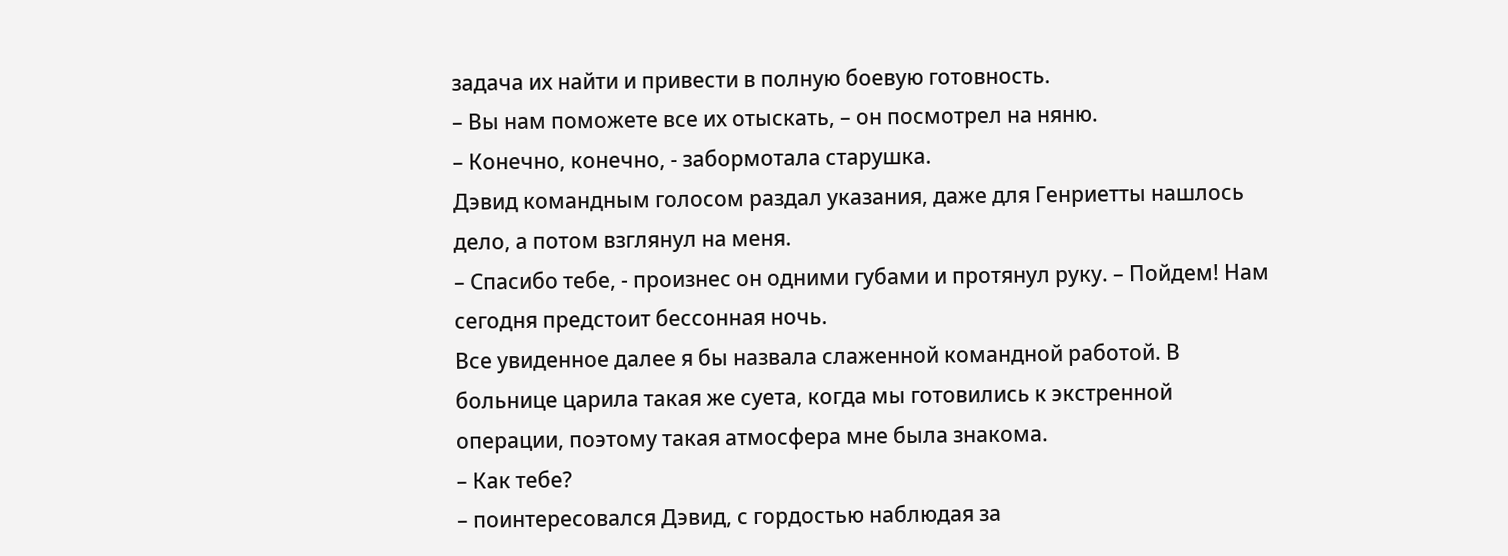задача их найти и привести в полную боевую готовность.
– Вы нам поможете все их отыскать, – он посмотрел на няню.
– Конечно, конечно, - забормотала старушка.
Дэвид командным голосом раздал указания, даже для Генриетты нашлось дело, а потом взглянул на меня.
– Спасибо тебе, - произнес он одними губами и протянул руку. – Пойдем! Нам сегодня предстоит бессонная ночь.
Все увиденное далее я бы назвала слаженной командной работой. В больнице царила такая же суета, когда мы готовились к экстренной операции, поэтому такая атмосфера мне была знакома.
– Как тебе?
– поинтересовался Дэвид, с гордостью наблюдая за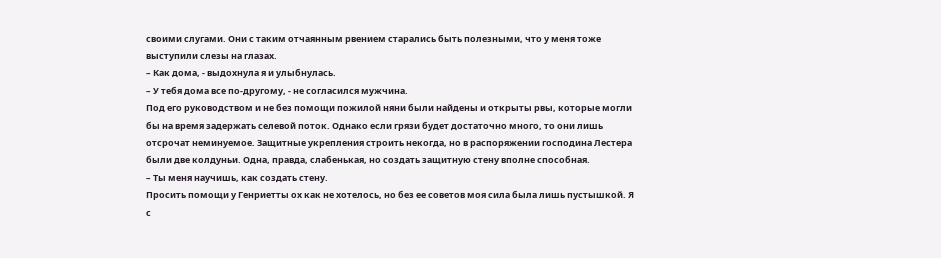своими слугами. Они с таким отчаянным рвением старались быть полезными, что у меня тоже выступили слезы на глазах.
– Как дома, - выдохнула я и улыбнулась.
– У тебя дома все по-другому, - не согласился мужчина.
Под его руководством и не без помощи пожилой няни были найдены и открыты рвы, которые могли бы на время задержать селевой поток. Однако если грязи будет достаточно много, то они лишь отсрочат неминуемое. Защитные укрепления строить некогда, но в распоряжении господина Лестера были две колдуньи. Одна, правда, слабенькая, но создать защитную стену вполне способная.
– Ты меня научишь, как создать стену.
Просить помощи у Генриетты ох как не хотелось, но без ее советов моя сила была лишь пустышкой. Я с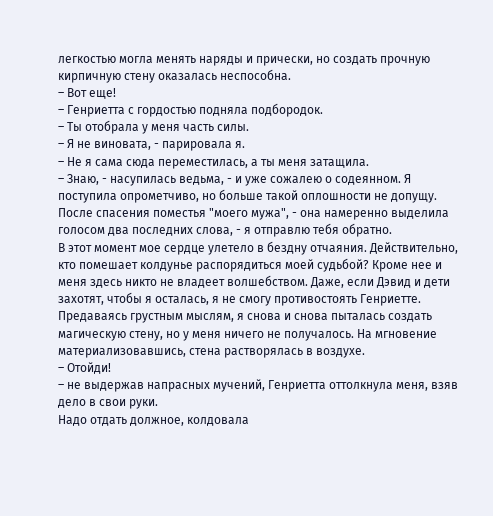легкостью могла менять наряды и прически, но создать прочную кирпичную стену оказалась неспособна.
– Вот еще!
– Генриетта с гордостью подняла подбородок.
– Ты отобрала у меня часть силы.
– Я не виновата, - парировала я.
– Не я сама сюда переместилась, а ты меня затащила.
– Знаю, - насупилась ведьма, - и уже сожалею о содеянном. Я поступила опрометчиво, но больше такой оплошности не допущу. После спасения поместья "моего мужа", - она намеренно выделила голосом два последних слова, - я отправлю тебя обратно.
В этот момент мое сердце улетело в бездну отчаяния. Действительно, кто помешает колдунье распорядиться моей судьбой? Кроме нее и меня здесь никто не владеет волшебством. Даже, если Дэвид и дети захотят, чтобы я осталась, я не смогу противостоять Генриетте.
Предаваясь грустным мыслям, я снова и снова пыталась создать магическую стену, но у меня ничего не получалось. На мгновение материализовавшись, стена растворялась в воздухе.
– Отойди!
– не выдержав напрасных мучений, Генриетта оттолкнула меня, взяв дело в свои руки.
Надо отдать должное, колдовала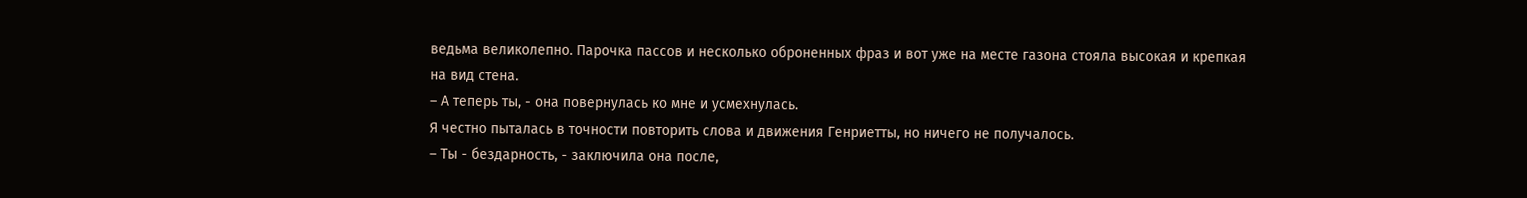ведьма великолепно. Парочка пассов и несколько оброненных фраз и вот уже на месте газона стояла высокая и крепкая на вид стена.
– А теперь ты, - она повернулась ко мне и усмехнулась.
Я честно пыталась в точности повторить слова и движения Генриетты, но ничего не получалось.
– Ты - бездарность, - заключила она после,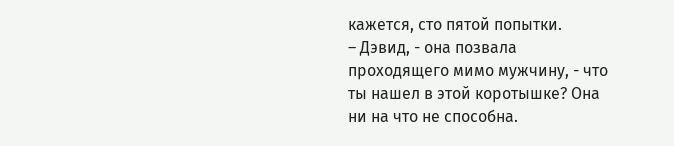кажется, сто пятой попытки.
– Дэвид, - она позвала проходящего мимо мужчину, - что ты нашел в этой коротышке? Она ни на что не способна.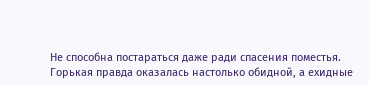Не способна постараться даже ради спасения поместья.
Горькая правда оказалась настолько обидной, а ехидные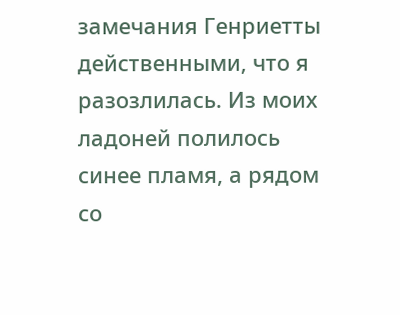замечания Генриетты действенными, что я разозлилась. Из моих ладоней полилось синее пламя, а рядом со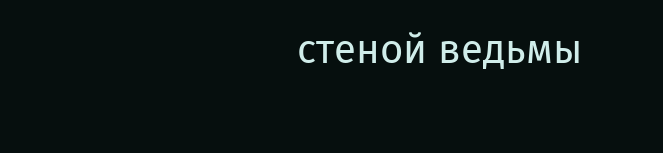стеной ведьмы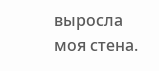выросла моя стена.